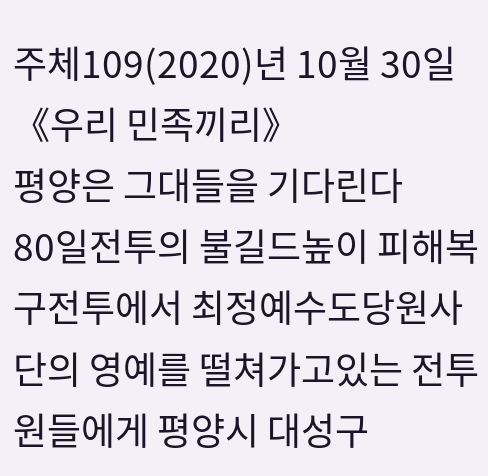주체109(2020)년 10월 30일 《우리 민족끼리》
평양은 그대들을 기다린다
80일전투의 불길드높이 피해복구전투에서 최정예수도당원사단의 영예를 떨쳐가고있는 전투원들에게 평양시 대성구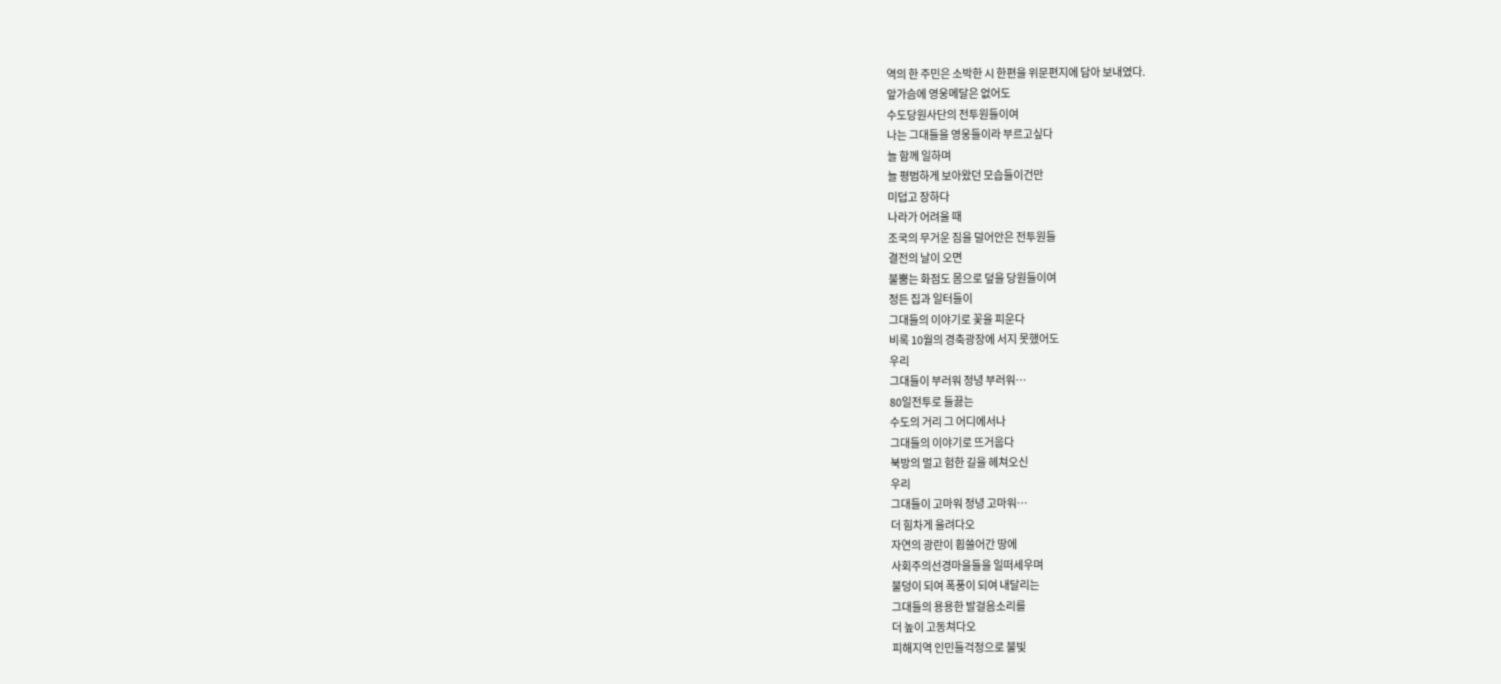역의 한 주민은 소박한 시 한편을 위문편지에 담아 보내였다.
앞가슴에 영웅메달은 없어도
수도당원사단의 전투원들이여
나는 그대들을 영웅들이라 부르고싶다
늘 함께 일하며
늘 평범하게 보아왔던 모습들이건만
미덥고 장하다
나라가 어려울 때
조국의 무거운 짐을 덜어안은 전투원들
결전의 날이 오면
불뿜는 화점도 몸으로 덮을 당원들이여
정든 집과 일터들이
그대들의 이야기로 꽃을 피운다
비록 10월의 경축광장에 서지 못했어도
우리
그대들이 부러워 정녕 부러워…
80일전투로 들끓는
수도의 거리 그 어디에서나
그대들의 이야기로 뜨거웁다
북방의 멀고 험한 길을 헤쳐오신
우리
그대들이 고마워 정녕 고마워…
더 힘차게 울려다오
자연의 광란이 휩쓸어간 땅에
사회주의선경마을들을 일떠세우며
불덩이 되여 폭풍이 되여 내달리는
그대들의 용용한 발걸음소리를
더 높이 고동쳐다오
피해지역 인민들걱정으로 불빛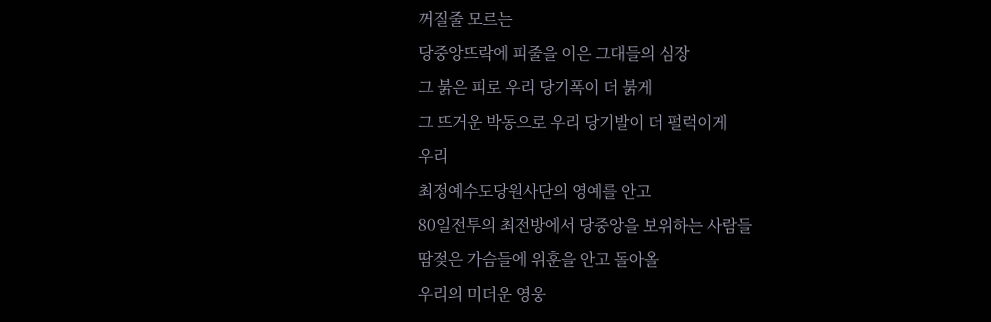꺼질줄 모르는
당중앙뜨락에 피줄을 이은 그대들의 심장
그 붉은 피로 우리 당기폭이 더 붉게
그 뜨거운 박동으로 우리 당기발이 더 펄럭이게
우리
최정예수도당원사단의 영예를 안고
80일전투의 최전방에서 당중앙을 보위하는 사람들
땀젖은 가슴들에 위훈을 안고 돌아올
우리의 미더운 영웅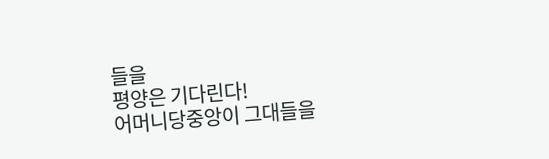들을
평양은 기다린다!
어머니당중앙이 그대들을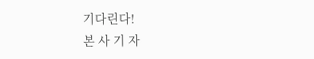기다린다!
본 사 기 자